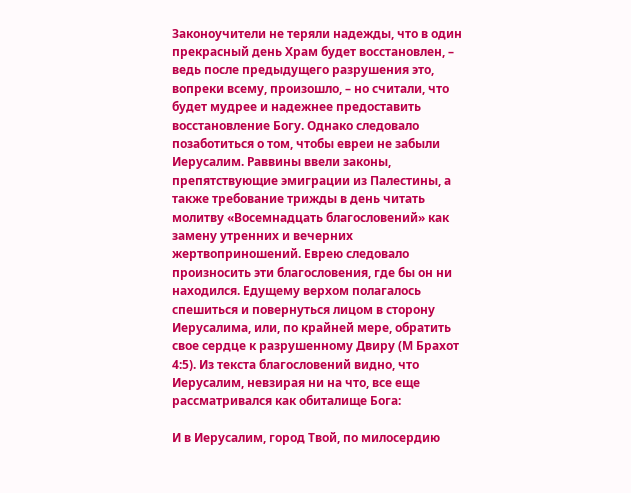Законоучители не теряли надежды, что в один прекрасный день Храм будет восстановлен, – ведь после предыдущего разрушения это, вопреки всему, произошло, – но считали, что будет мудрее и надежнее предоставить восстановление Богу. Однако следовало позаботиться о том, чтобы евреи не забыли Иерусалим. Раввины ввели законы, препятствующие эмиграции из Палестины, а также требование трижды в день читать молитву «Восемнадцать благословений» как замену утренних и вечерних жертвоприношений. Еврею следовало произносить эти благословения, где бы он ни находился. Едущему верхом полагалось спешиться и повернуться лицом в сторону Иерусалима, или, по крайней мере, обратить свое сердце к разрушенному Двиру (М Брахот 4:5). Из текста благословений видно, что Иерусалим, невзирая ни на что, все еще рассматривался как обиталище Бога:

И в Иерусалим, город Твой, по милосердию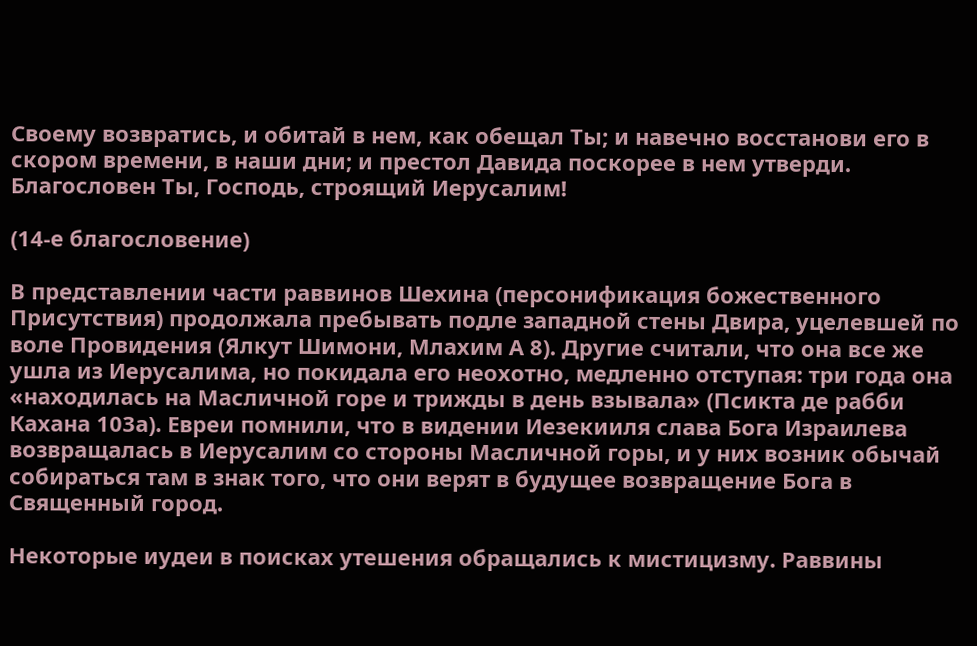Своему возвратись, и обитай в нем, как обещал Ты; и навечно восстанови его в скором времени, в наши дни; и престол Давида поскорее в нем утверди. Благословен Ты, Господь, строящий Иерусалим!

(14-е благословение)

В представлении части раввинов Шехина (персонификация божественного Присутствия) продолжала пребывать подле западной стены Двира, уцелевшей по воле Провидения (Ялкут Шимони, Млахим А 8). Другие считали, что она все же ушла из Иерусалима, но покидала его неохотно, медленно отступая: три года она «находилась на Масличной горе и трижды в день взывала» (Псикта де рабби Кахана 103а). Евреи помнили, что в видении Иезекииля слава Бога Израилева возвращалась в Иерусалим со стороны Масличной горы, и у них возник обычай собираться там в знак того, что они верят в будущее возвращение Бога в Священный город.

Некоторые иудеи в поисках утешения обращались к мистицизму. Раввины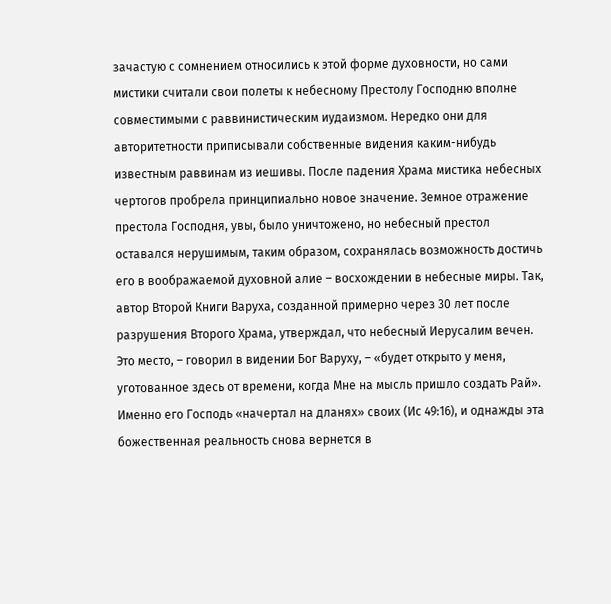зачастую с сомнением относились к этой форме духовности, но сами мистики считали свои полеты к небесному Престолу Господню вполне совместимыми с раввинистическим иудаизмом. Нередко они для авторитетности приписывали собственные видения каким-нибудь известным раввинам из иешивы. После падения Храма мистика небесных чертогов пробрела принципиально новое значение. Земное отражение престола Господня, увы, было уничтожено, но небесный престол оставался нерушимым, таким образом, сохранялась возможность достичь его в воображаемой духовной алие – восхождении в небесные миры. Так, автор Второй Книги Варуха, созданной примерно через 30 лет после разрушения Второго Храма, утверждал, что небесный Иерусалим вечен. Это место, – говорил в видении Бог Варуху, – «будет открыто у меня, уготованное здесь от времени, когда Мне на мысль пришло создать Рай». Именно его Господь «начертал на дланях» своих (Ис 49:16), и однажды эта божественная реальность снова вернется в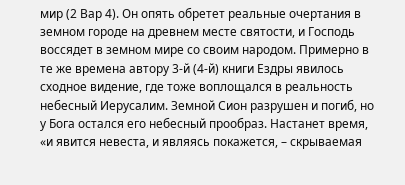мир (2 Вар 4). Он опять обретет реальные очертания в земном городе на древнем месте святости, и Господь воссядет в земном мире со своим народом. Примерно в те же времена автору 3-й (4-й) книги Ездры явилось сходное видение, где тоже воплощался в реальность небесный Иерусалим. Земной Сион разрушен и погиб, но у Бога остался его небесный прообраз. Настанет время, «и явится невеста, и являясь покажется, – скрываемая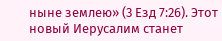ныне землею» (3 Езд 7:26). Этот новый Иерусалим станет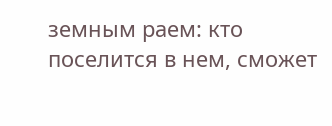земным раем: кто поселится в нем, сможет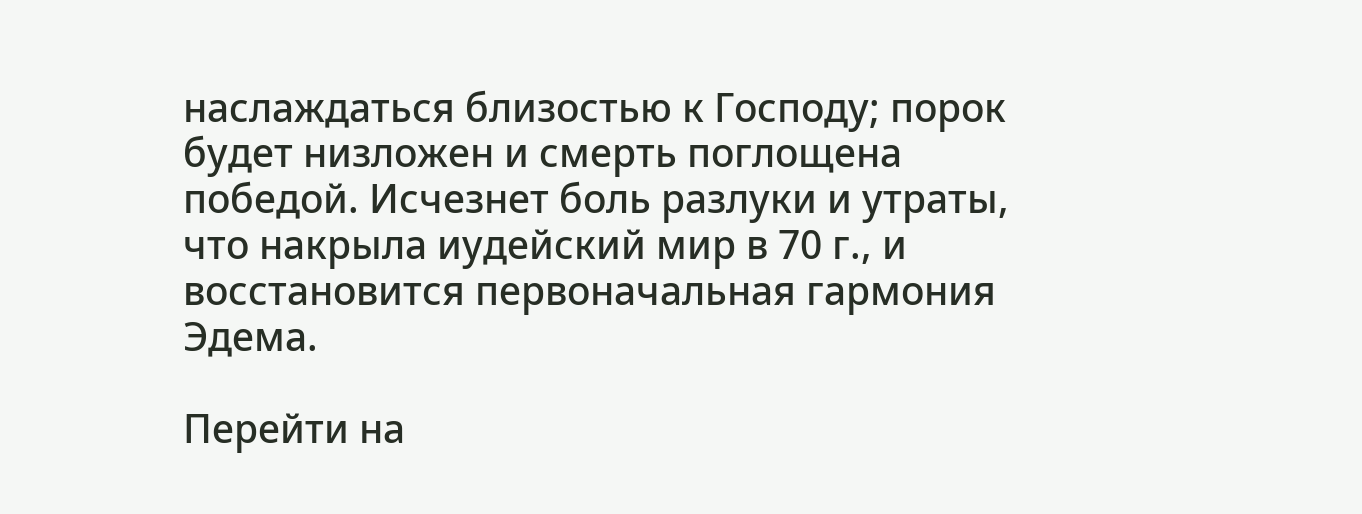наслаждаться близостью к Господу; порок будет низложен и смерть поглощена победой. Исчезнет боль разлуки и утраты, что накрыла иудейский мир в 70 г., и восстановится первоначальная гармония Эдема.

Перейти на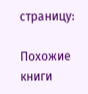страницу:

Похожие книги